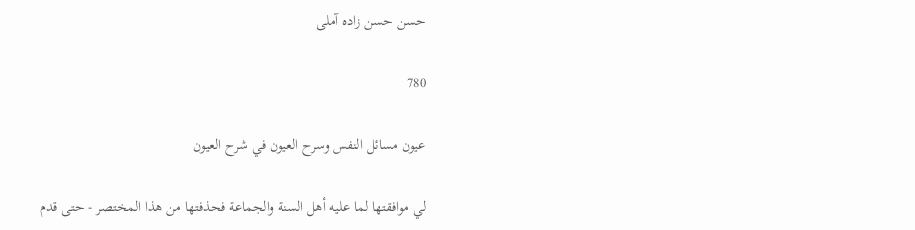حسن حسن زاده آملى

780

عيون مسائل النفس وسرح العيون في شرح العيون

لي موافقتها لما عليه أهل السنة والجماعة فحذفتها من هذا المختصر - حتى قدم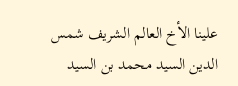علينا الأخ العالم الشريف شمس الدين السيد محمد بن السيد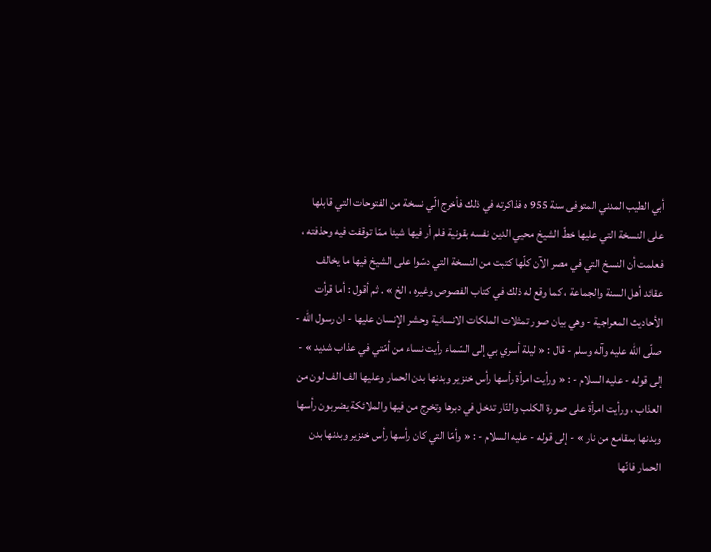أبي الطيب المدني المتوفى سنة 955 ه فذاكرته في ذلك فأخرج الّي نسخة من الفتوحات التي قابلها على النسخة التي عليها خطّ الشيخ محيي الدين نفسه بقونية فلم أر فيها شيئا ممّا توقفت فيه وحذفته ، فعلمت أن النسخ التي في مصر الآن كلّها كتبت من النسخة التي دسّوا على الشيخ فيها ما يخالف عقائد أهل السنة والجماعة ، كما وقع له ذلك في كتاب الفصوص وغيره ، الخ » . ثم أقول : أما قرأت الأحاديث المعراجية - وهي بيان صور تمثلات الملكات الانسانية وحشر الإنسان عليها - ان رسول اللّه - صلّى اللّه عليه وآله وسلم - قال : « ليلة أسري بي إلى السّماء رأيت نساء من أمّتي في عذاب شديد » - إلى قوله - عليه السلام - : « ورأيت امرأة رأسها رأس خنزير وبدنها بدن الحمار وعليها الف الف لون من العذاب ، ورأيت امرأة على صورة الكلب والنّار تدخل في دبرها وتخرج من فيها والملائكة يضربون رأسها وبدنها بمقامع من نار » - إلى قوله - عليه السلام - : « وأمّا التي كان رأسها رأس خنزير وبدنها بدن الحمار فانّها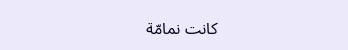كانت نمامّة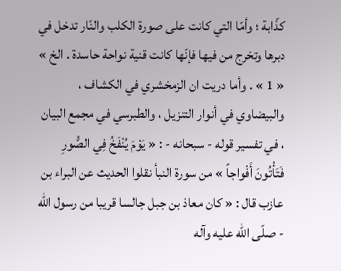كذّابة ؛ وأمّا التي كانت على صورة الكلب والنّار تدخل في دبرها وتخرج من فيها فإنّها كانت قنية نواحة حاسدة . الخ » « 1 » . وأما دريت ان الزمخشري في الكشاف ، والبيضاوي في أنوار التنزيل ، والطبرسي في مجمع البيان ، في تفسير قوله - سبحانه - : « يَوْمَ يُنْفَخُ فِي الصُّورِ فَتَأْتُونَ أَفْواجاً » من سورة النبأ نقلوا الحديث عن البراء بن عازب قال : « كان معاذ بن جبل جالسا قريبا من رسول اللّه - صلّى اللّه عليه وآله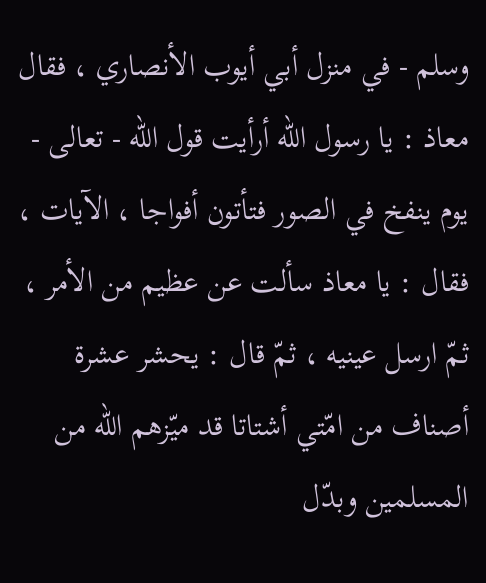وسلم - في منزل أبي أيوب الأنصاري ، فقال معاذ : يا رسول اللّه أرأيت قول اللّه - تعالى - يوم ينفخ في الصور فتأتون أفواجا ، الآيات ، فقال : يا معاذ سألت عن عظيم من الأمر ، ثمّ ارسل عينيه ، ثمّ قال : يحشر عشرة أصناف من امّتي أشتاتا قد ميّزهم اللّه من المسلمين وبدّل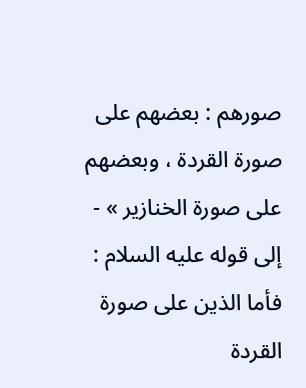صورهم : بعضهم على صورة القردة ، وبعضهم على صورة الخنازير » - إلى قوله عليه السلام : فأما الذين على صورة القردة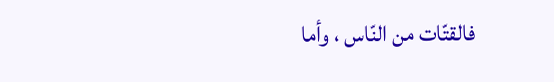فالقتّات من النّاس ، وأما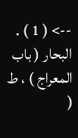--> ( 1 ) . البحار ( باب المعراج ) ، ط (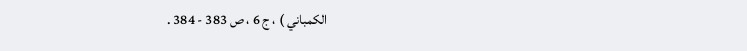الكمباني ) ، ج 6 ، ص 383 - 384 .